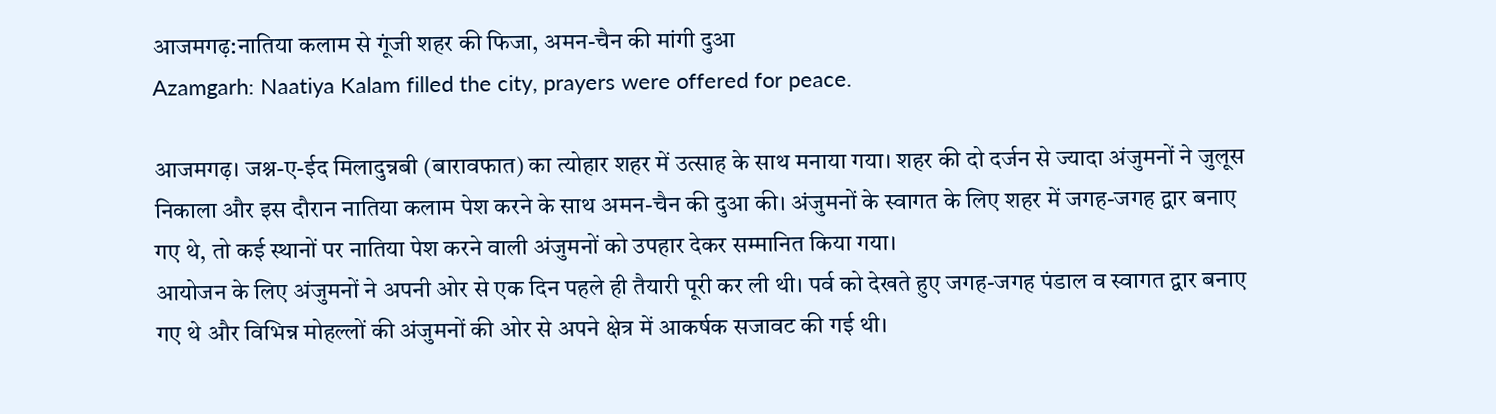आजमगढ़:नातिया कलाम से गूंजी शहर की फिजा, अमन-चैन की मांगी दुआ
Azamgarh: Naatiya Kalam filled the city, prayers were offered for peace.

आजमगढ़। जश्न-ए-ईद मिलादुन्नबी (बारावफात) का त्योहार शहर में उत्साह के साथ मनाया गया। शहर की दो दर्जन से ज्यादा अंजुमनों ने जुलूस निकाला और इस दौरान नातिया कलाम पेश करने के साथ अमन-चैन की दुआ की। अंजुमनों के स्वागत के लिए शहर में जगह-जगह द्वार बनाए गए थे, तो कई स्थानों पर नातिया पेश करने वाली अंजुमनों को उपहार देकर सम्मानित किया गया।
आयोजन के लिए अंजुमनों ने अपनी ओर से एक दिन पहले ही तैयारी पूरी कर ली थी। पर्व को देखते हुए जगह-जगह पंडाल व स्वागत द्वार बनाए गए थे और विभिन्न मोहल्लों की अंजुमनों की ओर से अपने क्षेत्र में आकर्षक सजावट की गई थी।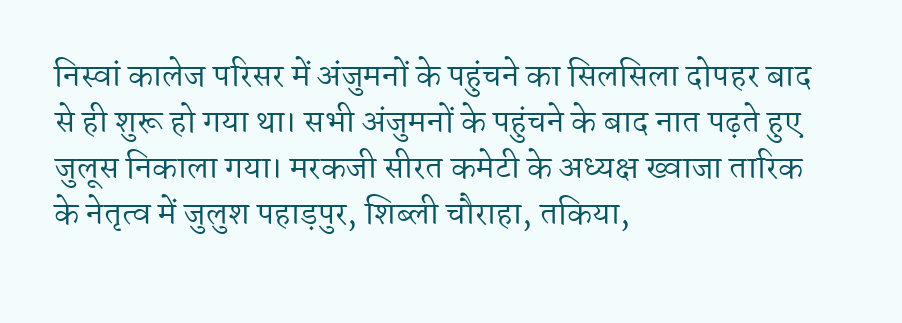निस्वां कालेज परिसर में अंजुमनों के पहुंचने का सिलसिला दोपहर बाद से ही शुरू हो गया था। सभी अंजुमनों के पहुंचने के बाद नात पढ़ते हुए जुलूस निकाला गया। मरकजी सीरत कमेटी के अध्यक्ष ख्वाजा तारिक के नेतृत्व में जुलुश पहाड़पुर, शिब्ली चौराहा, तकिया,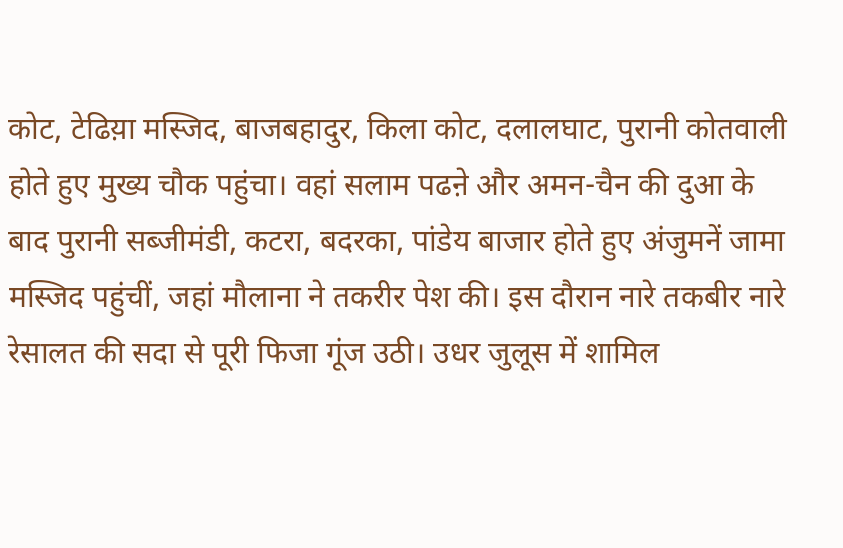कोट, टेढिय़ा मस्जिद, बाजबहादुर, किला कोट, दलालघाट, पुरानी कोतवाली होते हुए मुख्य चौक पहुंचा। वहां सलाम पढऩे और अमन-चैन की दुआ के बाद पुरानी सब्जीमंडी, कटरा, बदरका, पांडेय बाजार होते हुए अंजुमनें जामा मस्जिद पहुंचीं, जहां मौलाना ने तकरीर पेश की। इस दौरान नारे तकबीर नारे रेसालत की सदा से पूरी फिजा गूंज उठी। उधर जुलूस में शामिल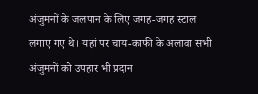अंजुमनों के जलपान के लिए जगह-जगह स्टाल लगाए गए थे। यहां पर चाय-काफी के अलावा सभी अंजुमनों को उपहार भी प्रदान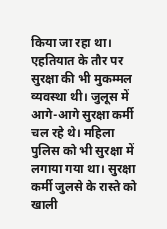किया जा रहा था। एहतियात के तौर पर सुरक्षा की भी मुकम्मल व्यवस्था थी। जुलूस में आगे-आगे सुरक्षा कर्मी चल रहे थे। महिला पुलिस को भी सुरक्षा में लगाया गया था। सुरक्षा कर्मी जुलसे के रास्ते को खाली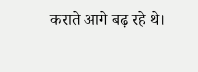कराते आगे बढ़ रहे थे।